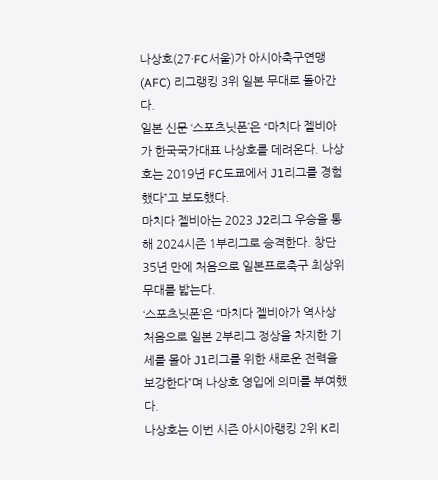나상호(27·FC서울)가 아시아축구연맹(AFC) 리그랭킹 3위 일본 무대로 돌아간다.
일본 신문 ‘스포츠닛폰’은 “마치다 젤비아가 한국국가대표 나상호를 데려온다. 나상호는 2019년 FC도쿄에서 J1리그를 경험했다”고 보도했다.
마치다 젤비아는 2023 J2리그 우승을 통해 2024시즌 1부리그로 승격한다. 창단 35년 만에 처음으로 일본프로축구 최상위 무대를 밟는다.
‘스포츠닛폰’은 “마치다 젤비아가 역사상 처음으로 일본 2부리그 정상을 차지한 기세를 몰아 J1리그를 위한 새로운 전력을 보강한다”며 나상호 영입에 의미를 부여했다.
나상호는 이번 시즌 아시아랭킹 2위 K리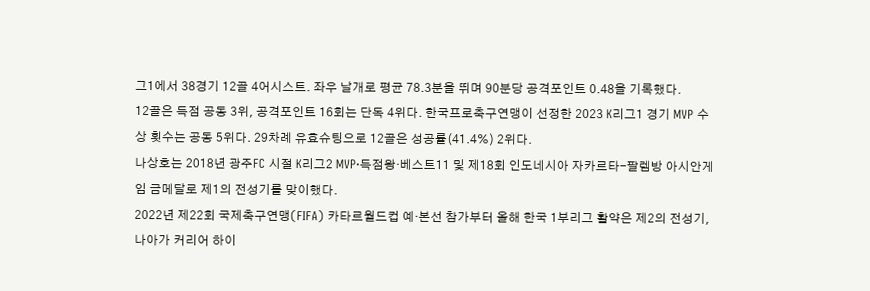그1에서 38경기 12골 4어시스트. 좌우 날개로 평균 78.3분을 뛰며 90분당 공격포인트 0.48을 기록했다.
12골은 득점 공동 3위, 공격포인트 16회는 단독 4위다. 한국프로축구연맹이 선정한 2023 K리그1 경기 MVP 수상 횟수는 공동 5위다. 29차례 유효슈팅으로 12골은 성공률(41.4%) 2위다.
나상호는 2018년 광주FC 시절 K리그2 MVP·득점왕·베스트11 및 제18회 인도네시아 자카르타-팔렘방 아시안게임 금메달로 제1의 전성기를 맞이했다.
2022년 제22회 국제축구연맹(FIFA) 카타르월드컵 예·본선 참가부터 올해 한국 1부리그 활약은 제2의 전성기, 나아가 커리어 하이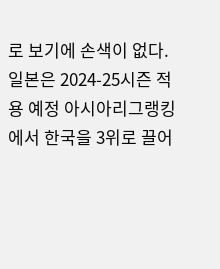로 보기에 손색이 없다.
일본은 2024-25시즌 적용 예정 아시아리그랭킹에서 한국을 3위로 끌어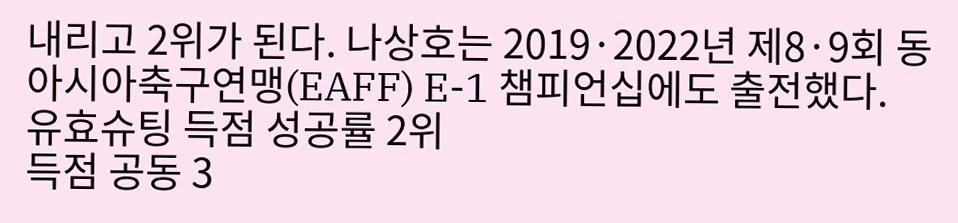내리고 2위가 된다. 나상호는 2019·2022년 제8·9회 동아시아축구연맹(EAFF) E-1 챔피언십에도 출전했다.
유효슈팅 득점 성공률 2위
득점 공동 3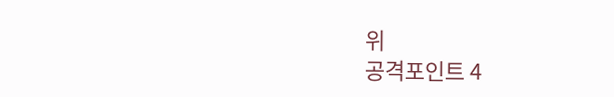위
공격포인트 4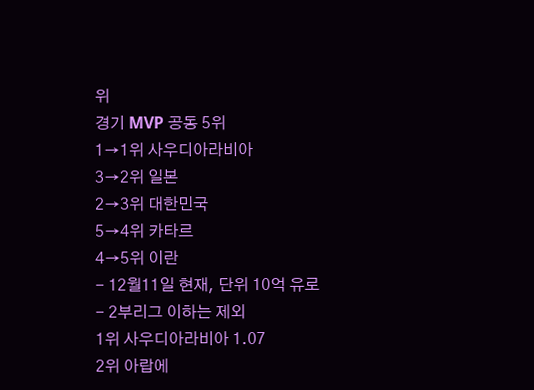위
경기 MVP 공동 5위
1→1위 사우디아라비아
3→2위 일본
2→3위 대한민국
5→4위 카타르
4→5위 이란
- 12월11일 현재, 단위 10억 유로
- 2부리그 이하는 제외
1위 사우디아라비아 1.07
2위 아랍에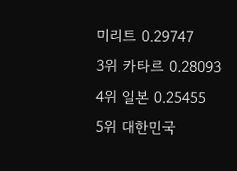미리트 0.29747
3위 카타르 0.28093
4위 일본 0.25455
5위 대한민국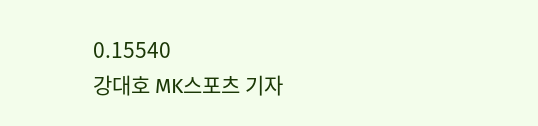0.15540
강대호 MK스포츠 기자